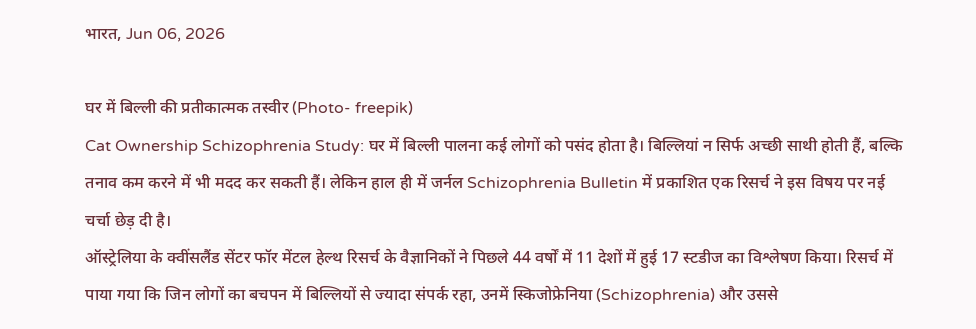भारत, Jun 06, 2026

घर में बिल्ली की प्रतीकात्मक तस्वीर (Photo- freepik)
Cat Ownership Schizophrenia Study: घर में बिल्ली पालना कई लोगों को पसंद होता है। बिल्लियां न सिर्फ अच्छी साथी होती हैं, बल्कि तनाव कम करने में भी मदद कर सकती हैं। लेकिन हाल ही में जर्नल Schizophrenia Bulletin में प्रकाशित एक रिसर्च ने इस विषय पर नई चर्चा छेड़ दी है।
ऑस्ट्रेलिया के क्वींसलैंड सेंटर फॉर मेंटल हेल्थ रिसर्च के वैज्ञानिकों ने पिछले 44 वर्षों में 11 देशों में हुई 17 स्टडीज का विश्लेषण किया। रिसर्च में पाया गया कि जिन लोगों का बचपन में बिल्लियों से ज्यादा संपर्क रहा, उनमें स्किजोफ्रेनिया (Schizophrenia) और उससे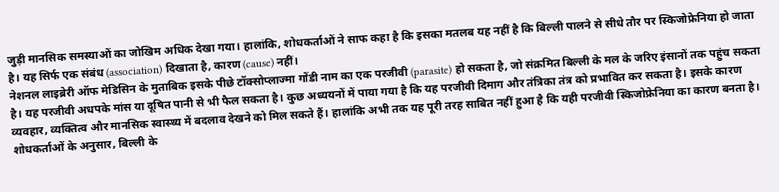जुड़ी मानसिक समस्याओं का जोखिम अधिक देखा गया। हालांकि, शोधकर्ताओं ने साफ कहा है कि इसका मतलब यह नहीं है कि बिल्ली पालने से सीधे तौर पर स्किजोफ्रेनिया हो जाता है। यह सिर्फ एक संबंध (association) दिखाता है, कारण (cause) नहीं।
नेशनल लाइब्रेरी ऑफ मेडिसिन के मुताबिक इसके पीछे टॉक्सोप्लाज्मा गोंडी नाम का एक परजीवी (parasite) हो सकता है, जो संक्रमित बिल्ली के मल के जरिए इंसानों तक पहुंच सकता है। यह परजीवी अधपके मांस या दूषित पानी से भी फैल सकता है। कुछ अध्ययनों में पाया गया है कि यह परजीवी दिमाग और तंत्रिका तंत्र को प्रभावित कर सकता है। इसके कारण व्यवहार, व्यक्तित्व और मानसिक स्वास्थ्य में बदलाव देखने को मिल सकते हैं। हालांकि अभी तक यह पूरी तरह साबित नहीं हुआ है कि यही परजीवी स्किजोफ्रेनिया का कारण बनता है।
शोधकर्ताओं के अनुसार, बिल्ली के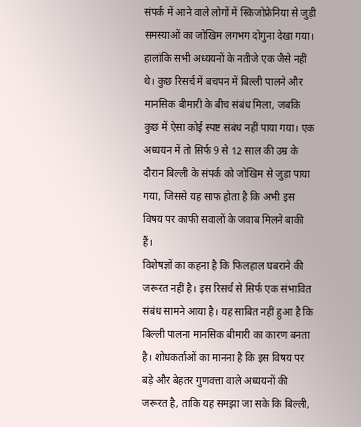संपर्क में आने वाले लोगों में स्किजोफ्रेनिया से जुड़ी समस्याओं का जोखिम लगभग दोगुना देखा गया। हालांकि सभी अध्ययनों के नतीजे एक जैसे नहीं थे। कुछ रिसर्च में बचपन में बिल्ली पालने और मानसिक बीमारी के बीच संबंध मिला, जबकि कुछ में ऐसा कोई स्पष्ट संबंध नहीं पाया गया। एक अध्ययन में तो सिर्फ 9 से 12 साल की उम्र के दौरान बिल्ली के संपर्क को जोखिम से जुड़ा पाया गया, जिससे यह साफ होता है कि अभी इस विषय पर काफी सवालों के जवाब मिलने बाकी हैं।
विशेषज्ञों का कहना है कि फिलहाल घबराने की जरूरत नहीं है। इस रिसर्च से सिर्फ एक संभावित संबंध सामने आया है। यह साबित नहीं हुआ है कि बिल्ली पालना मानसिक बीमारी का कारण बनता है। शोधकर्ताओं का मानना है कि इस विषय पर बड़े और बेहतर गुणवत्ता वाले अध्ययनों की जरूरत है, ताकि यह समझा जा सके कि बिल्ली,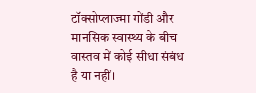टॉक्सोप्लाज्मा गोंडी और मानसिक स्वास्थ्य के बीच वास्तव में कोई सीधा संबंध है या नहीं।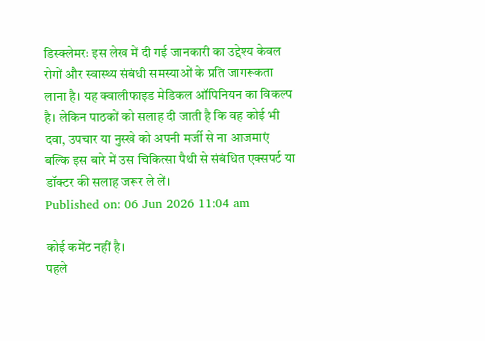डिस्क्लेमरः इस लेख में दी गई जानकारी का उद्देश्य केवल रोगों और स्वास्थ्य संबंधी समस्याओं के प्रति जागरूकता लाना है। यह क्वालीफाइड मेडिकल ऑपिनियन का विकल्प है। लेकिन पाठकों को सलाह दी जाती है कि वह कोई भी दवा, उपचार या नुस्खे को अपनी मर्जी से ना आजमाएं बल्कि इस बारे में उस चिकित्सा पैथी से संबंधित एक्सपर्ट या डॉक्टर की सलाह जरूर ले लें।
Published on: 06 Jun 2026 11:04 am

कोई कमेंट नहीं है।
पहले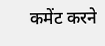कमेंट करने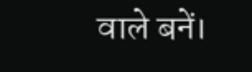वाले बनें।